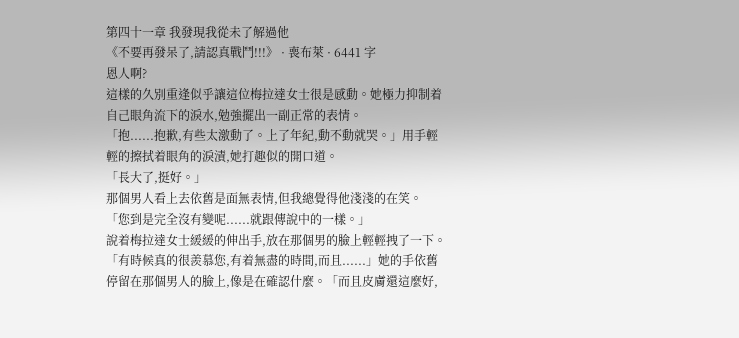第四十一章 我發現我從未了解過他
《不要再發呆了,請認真戰鬥!!!》 · 喪布萊 · 6441 字
恩人啊?
這樣的久別重逢似乎讓這位梅拉達女士很是感動。她極力抑制着自己眼角流下的淚水,勉強擺出一副正常的表情。
「抱......抱歉,有些太激動了。上了年紀,動不動就哭。」用手輕輕的擦拭着眼角的淚漬,她打趣似的開口道。
「長大了,挺好。」
那個男人看上去依舊是面無表情,但我總覺得他淺淺的在笑。
「您到是完全沒有變呢......就跟傳說中的一樣。」
說着梅拉達女士緩緩的伸出手,放在那個男的臉上輕輕拽了一下。
「有時候真的很羨慕您,有着無盡的時間,而且......」她的手依舊停留在那個男人的臉上,像是在確認什麼。「而且皮膚還這麼好,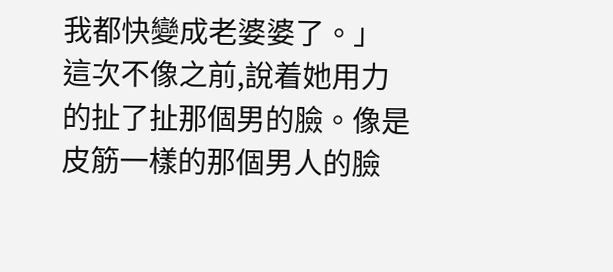我都快變成老婆婆了。」
這次不像之前,說着她用力的扯了扯那個男的臉。像是皮筋一樣的那個男人的臉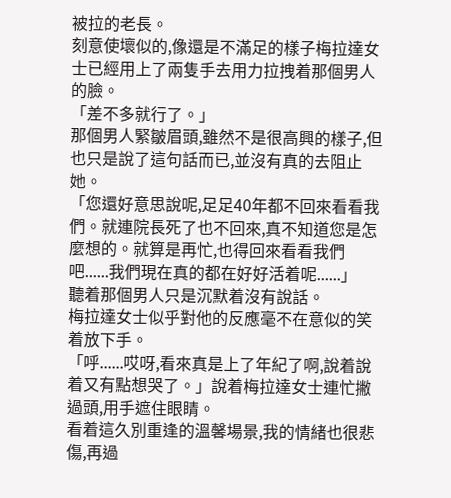被拉的老長。
刻意使壞似的,像還是不滿足的樣子梅拉達女士已經用上了兩隻手去用力拉拽着那個男人的臉。
「差不多就行了。」
那個男人緊皺眉頭,雖然不是很高興的樣子,但也只是說了這句話而已,並沒有真的去阻止她。
「您還好意思說呢,足足40年都不回來看看我們。就連院長死了也不回來,真不知道您是怎麼想的。就算是再忙,也得回來看看我們吧......我們現在真的都在好好活着呢......」
聽着那個男人只是沉默着沒有說話。
梅拉達女士似乎對他的反應毫不在意似的笑着放下手。
「呼......哎呀,看來真是上了年紀了啊,說着說着又有點想哭了。」說着梅拉達女士連忙撇過頭,用手遮住眼睛。
看着這久別重逢的溫馨場景,我的情緒也很悲傷,再過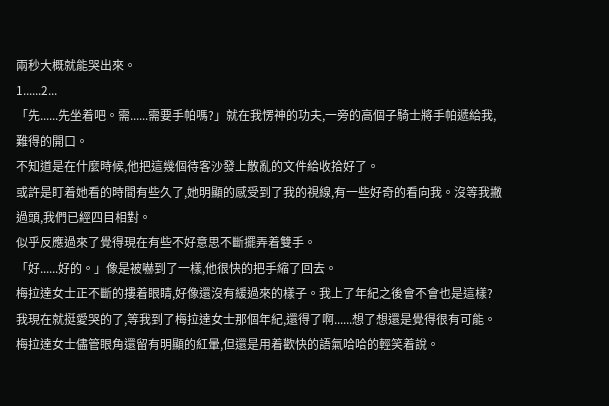兩秒大概就能哭出來。
1......2...
「先......先坐着吧。需......需要手帕嗎?」就在我愣神的功夫,一旁的高個子騎士將手帕遞給我,難得的開口。
不知道是在什麼時候,他把這幾個待客沙發上散亂的文件給收拾好了。
或許是盯着她看的時間有些久了,她明顯的感受到了我的視線,有一些好奇的看向我。沒等我撇過頭,我們已經四目相對。
似乎反應過來了覺得現在有些不好意思不斷擺弄着雙手。
「好......好的。」像是被嚇到了一樣,他很快的把手縮了回去。
梅拉達女士正不斷的摟着眼睛,好像還沒有緩過來的樣子。我上了年紀之後會不會也是這樣?我現在就挺愛哭的了,等我到了梅拉達女士那個年紀,還得了啊......想了想還是覺得很有可能。
梅拉達女士儘管眼角還留有明顯的紅暈,但還是用着歡快的語氣哈哈的輕笑着說。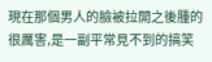現在那個男人的臉被拉開之後腫的很厲害,是一副平常見不到的搞笑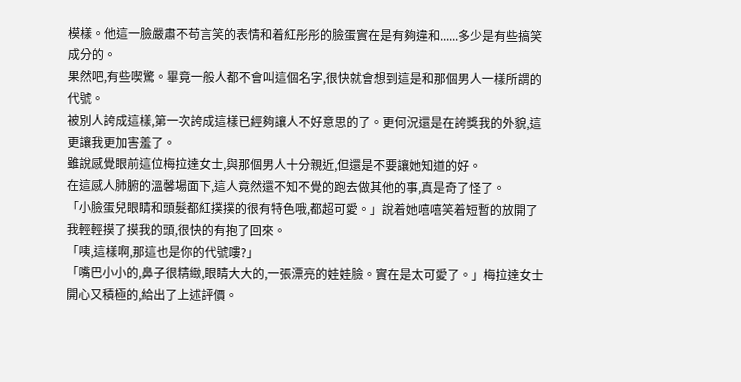模樣。他這一臉嚴肅不苟言笑的表情和着紅彤彤的臉蛋實在是有夠違和......多少是有些搞笑成分的。
果然吧,有些喫驚。畢竟一般人都不會叫這個名字,很快就會想到這是和那個男人一樣所謂的代號。
被別人誇成這樣,第一次誇成這樣已經夠讓人不好意思的了。更何況還是在誇獎我的外貌,這更讓我更加害羞了。
雖說感覺眼前這位梅拉達女士,與那個男人十分親近,但還是不要讓她知道的好。
在這感人肺腑的溫馨場面下,這人竟然還不知不覺的跑去做其他的事,真是奇了怪了。
「小臉蛋兒眼睛和頭髮都紅撲撲的很有特色哦,都超可愛。」說着她嘻嘻笑着短暫的放開了我輕輕摸了摸我的頭,很快的有抱了回來。
「咦,這樣啊,那這也是你的代號嘍?」
「嘴巴小小的,鼻子很精緻,眼睛大大的,一張漂亮的娃娃臉。實在是太可愛了。」梅拉達女士開心又積極的,給出了上述評價。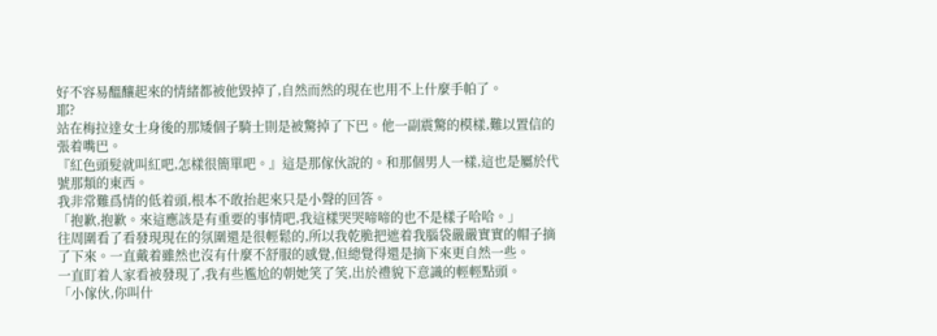好不容易醞釀起來的情緒都被他毀掉了,自然而然的現在也用不上什麼手帕了。
耶?
站在梅拉達女士身後的那矮個子騎士則是被驚掉了下巴。他一副震驚的模樣,難以置信的張着嘴巴。
『紅色頭髮就叫紅吧,怎樣很簡單吧。』這是那傢伙說的。和那個男人一樣,這也是屬於代號那類的東西。
我非常難爲情的低着頭,根本不敢抬起來只是小聲的回答。
「抱歉,抱歉。來這應該是有重要的事情吧,我這樣哭哭啼啼的也不是樣子哈哈。」
往周圍看了看發現現在的氛圍還是很輕鬆的,所以我乾脆把遮着我腦袋嚴嚴實實的帽子摘了下來。一直戴着雖然也沒有什麼不舒服的感覺,但總覺得還是摘下來更自然一些。
一直盯着人家看被發現了,我有些尷尬的朝她笑了笑,出於禮貌下意識的輕輕點頭。
「小傢伙,你叫什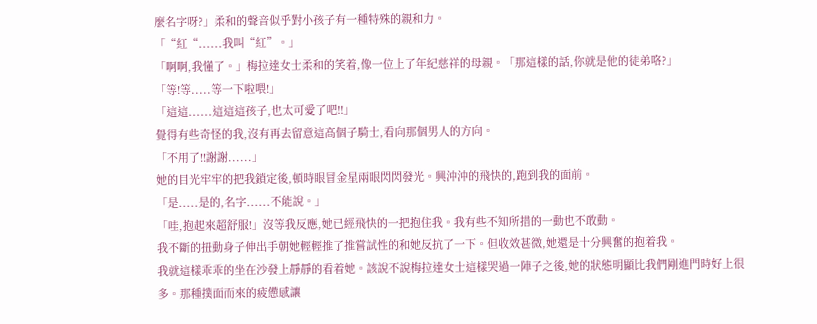麼名字呀?」柔和的聲音似乎對小孩子有一種特殊的親和力。
「“紅“......我叫“紅”。」
「啊啊,我懂了。」梅拉達女士柔和的笑着,像一位上了年紀慈祥的母親。「那這樣的話,你就是他的徒弟咯?」
「等!等.....等一下啦喂!」
「這這......這這這孩子,也太可愛了吧!!」
覺得有些奇怪的我,沒有再去留意這高個子騎士,看向那個男人的方向。
「不用了!!謝謝......」
她的目光牢牢的把我鎖定後,頓時眼冒金星兩眼閃閃發光。興沖沖的飛快的,跑到我的面前。
「是.....是的,名字......不能說。」
「哇,抱起來超舒服!」沒等我反應,她已經飛快的一把抱住我。我有些不知所措的一動也不敢動。
我不斷的扭動身子伸出手朝她輕輕推了推嘗試性的和她反抗了一下。但收效甚微,她還是十分興奮的抱着我。
我就這樣乖乖的坐在沙發上靜靜的看着她。該說不說梅拉達女士這樣哭過一陣子之後,她的狀態明顯比我們剛進門時好上很多。那種撲面而來的疲憊感讓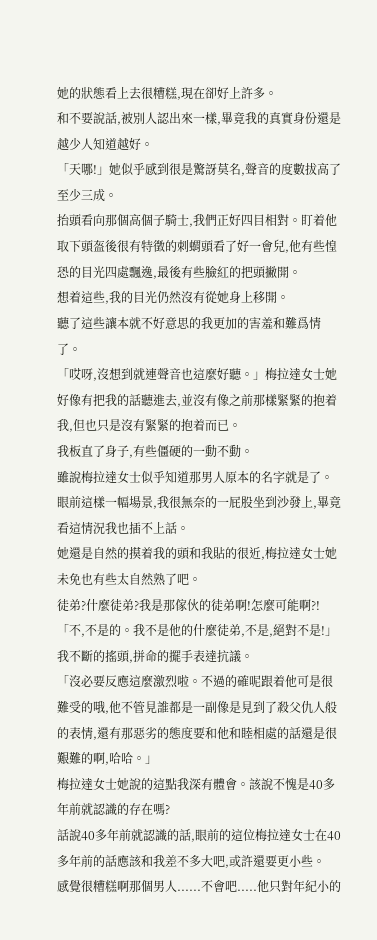她的狀態看上去很糟糕,現在卻好上許多。
和不要說話,被別人認出來一樣,畢竟我的真實身份還是越少人知道越好。
「天哪!」她似乎感到很是驚訝莫名,聲音的度數拔高了至少三成。
抬頭看向那個高個子騎士,我們正好四目相對。盯着他取下頭盔後很有特徵的刺蝟頭看了好一會兒,他有些惶恐的目光四處飄逸,最後有些臉紅的把頭撇開。
想着這些,我的目光仍然沒有從她身上移開。
聽了這些讓本就不好意思的我更加的害羞和難爲情了。
「哎呀,沒想到就連聲音也這麼好聽。」梅拉達女士她好像有把我的話聽進去,並沒有像之前那樣緊緊的抱着我,但也只是沒有緊緊的抱着而已。
我板直了身子,有些僵硬的一動不動。
雖說梅拉達女士似乎知道那男人原本的名字就是了。
眼前這樣一幅場景,我很無奈的一屁股坐到沙發上,畢竟看這情況我也插不上話。
她還是自然的摸着我的頭和我貼的很近,梅拉達女士她未免也有些太自然熟了吧。
徒弟?什麼徒弟?我是那傢伙的徒弟啊!怎麼可能啊?!
「不,不是的。我不是他的什麼徒弟,不是,絕對不是!」我不斷的搖頭,拼命的擺手表達抗議。
「沒必要反應這麼激烈啦。不過的確呢跟着他可是很難受的哦,他不管見誰都是一副像是見到了殺父仇人般的表情,還有那惡劣的態度要和他和睦相處的話還是很艱難的啊,哈哈。」
梅拉達女士她說的這點我深有體會。該說不愧是40多年前就認識的存在嗎?
話說40多年前就認識的話,眼前的這位梅拉達女士在40多年前的話應該和我差不多大吧,或許還要更小些。
感覺很糟糕啊那個男人......不會吧.....他只對年紀小的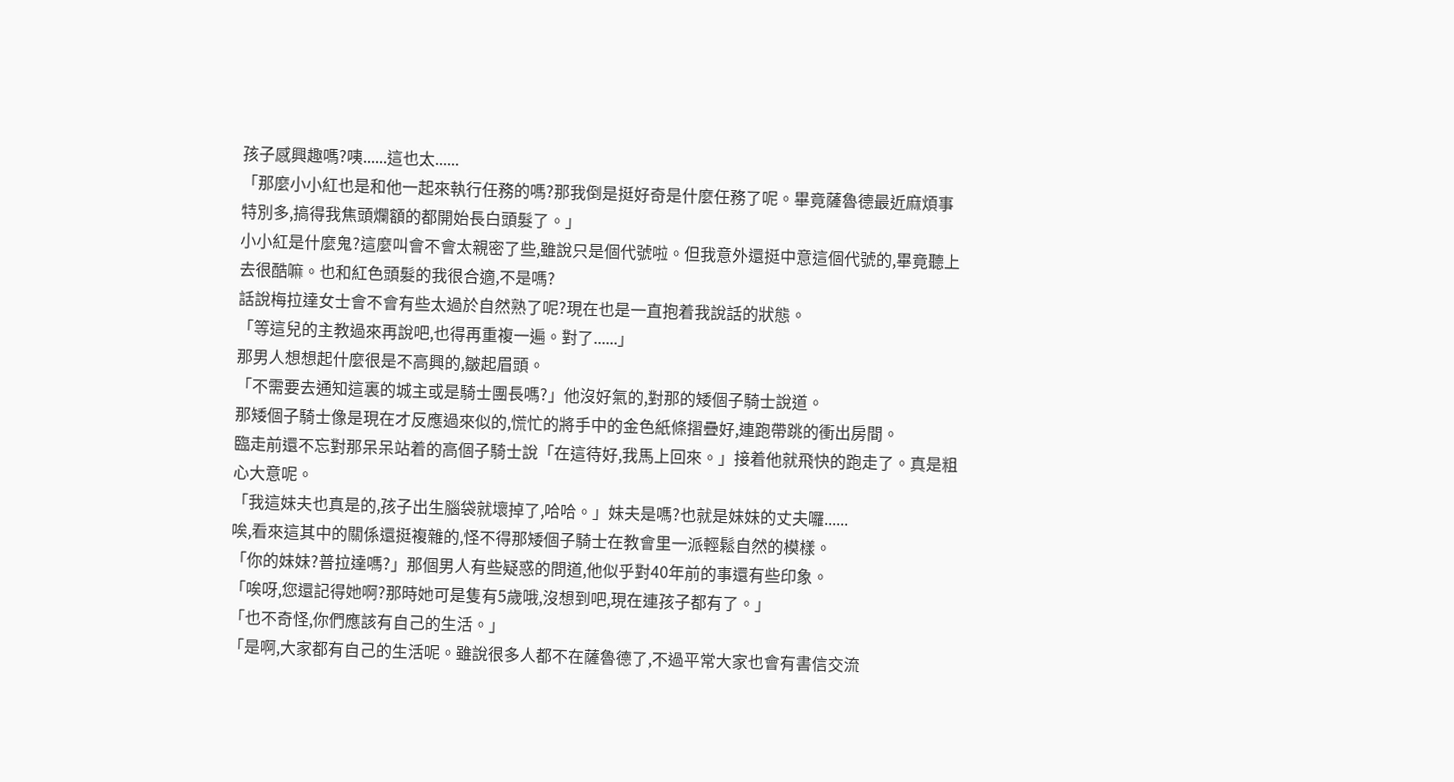孩子感興趣嗎?咦......這也太......
「那麼小小紅也是和他一起來執行任務的嗎?那我倒是挺好奇是什麼任務了呢。畢竟薩魯德最近麻煩事特別多,搞得我焦頭爛額的都開始長白頭髮了。」
小小紅是什麼鬼?這麼叫會不會太親密了些,雖說只是個代號啦。但我意外還挺中意這個代號的,畢竟聽上去很酷嘛。也和紅色頭髮的我很合適,不是嗎?
話說梅拉達女士會不會有些太過於自然熟了呢?現在也是一直抱着我說話的狀態。
「等這兒的主教過來再說吧,也得再重複一遍。對了......」
那男人想想起什麼很是不高興的,皺起眉頭。
「不需要去通知這裏的城主或是騎士團長嗎?」他沒好氣的,對那的矮個子騎士說道。
那矮個子騎士像是現在才反應過來似的,慌忙的將手中的金色紙條摺疊好,連跑帶跳的衝出房間。
臨走前還不忘對那呆呆站着的高個子騎士說「在這待好,我馬上回來。」接着他就飛快的跑走了。真是粗心大意呢。
「我這妹夫也真是的,孩子出生腦袋就壞掉了,哈哈。」妹夫是嗎?也就是妹妹的丈夫囉......
唉,看來這其中的關係還挺複雜的,怪不得那矮個子騎士在教會里一派輕鬆自然的模樣。
「你的妹妹?普拉達嗎?」那個男人有些疑惑的問道,他似乎對40年前的事還有些印象。
「唉呀,您還記得她啊?那時她可是隻有5歲哦,沒想到吧,現在連孩子都有了。」
「也不奇怪,你們應該有自己的生活。」
「是啊,大家都有自己的生活呢。雖說很多人都不在薩魯德了,不過平常大家也會有書信交流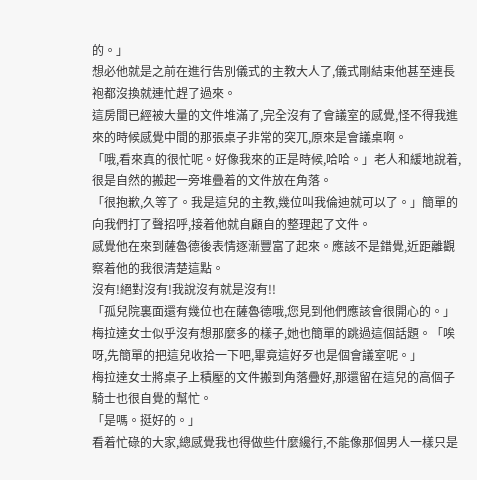的。」
想必他就是之前在進行告別儀式的主教大人了,儀式剛結束他甚至連長袍都沒換就連忙趕了過來。
這房間已經被大量的文件堆滿了,完全沒有了會議室的感覺,怪不得我進來的時候感覺中間的那張桌子非常的突兀,原來是會議桌啊。
「哦,看來真的很忙呢。好像我來的正是時候,哈哈。」老人和緩地說着,很是自然的搬起一旁堆疊着的文件放在角落。
「很抱歉,久等了。我是這兒的主教,幾位叫我倫迪就可以了。」簡單的向我們打了聲招呼,接着他就自顧自的整理起了文件。
感覺他在來到薩魯德後表情逐漸豐富了起來。應該不是錯覺,近距離觀察着他的我很清楚這點。
沒有!絕對沒有!我說沒有就是沒有!!
「孤兒院裏面還有幾位也在薩魯德哦,您見到他們應該會很開心的。」梅拉達女士似乎沒有想那麼多的樣子,她也簡單的跳過這個話題。「唉呀,先簡單的把這兒收拾一下吧,畢竟這好歹也是個會議室呢。」
梅拉達女士將桌子上積壓的文件搬到角落疊好,那還留在這兒的高個子騎士也很自覺的幫忙。
「是嗎。挺好的。」
看着忙碌的大家,總感覺我也得做些什麼纔行,不能像那個男人一樣只是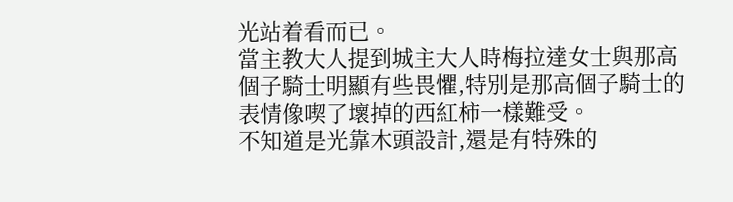光站着看而已。
當主教大人提到城主大人時梅拉達女士與那高個子騎士明顯有些畏懼,特別是那高個子騎士的表情像喫了壞掉的西紅柿一樣難受。
不知道是光靠木頭設計,還是有特殊的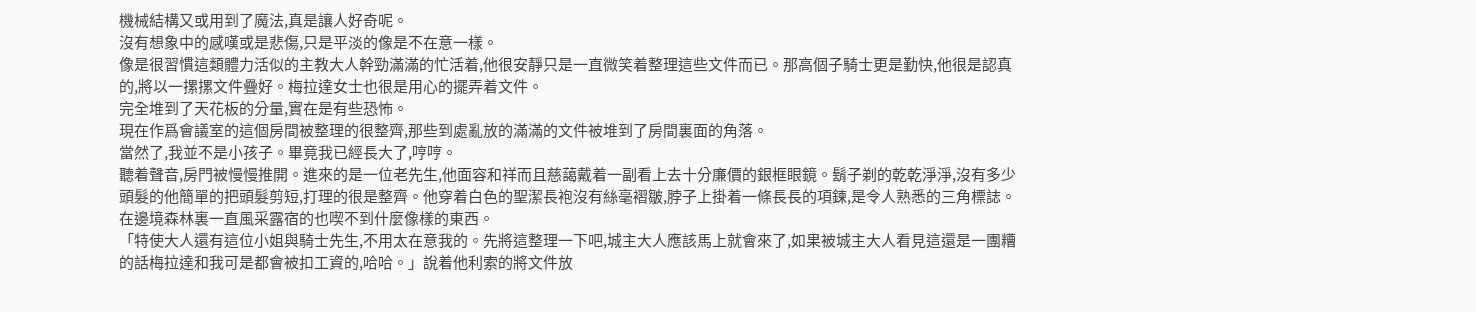機械結構又或用到了魔法,真是讓人好奇呢。
沒有想象中的感嘆或是悲傷,只是平淡的像是不在意一樣。
像是很習慣這類體力活似的主教大人幹勁滿滿的忙活着,他很安靜只是一直微笑着整理這些文件而已。那高個子騎士更是勤快,他很是認真的,將以一摞摞文件疊好。梅拉達女士也很是用心的擺弄着文件。
完全堆到了天花板的分量,實在是有些恐怖。
現在作爲會議室的這個房間被整理的很整齊,那些到處亂放的滿滿的文件被堆到了房間裏面的角落。
當然了,我並不是小孩子。畢竟我已經長大了,哼哼。
聽着聲音,房門被慢慢推開。進來的是一位老先生,他面容和祥而且慈藹戴着一副看上去十分廉價的銀框眼鏡。鬍子剃的乾乾淨淨,沒有多少頭髮的他簡單的把頭髮剪短,打理的很是整齊。他穿着白色的聖潔長袍沒有絲毫褶皺,脖子上掛着一條長長的項鍊,是令人熟悉的三角標誌。
在邊境森林裏一直風采露宿的也喫不到什麼像樣的東西。
「特使大人還有這位小姐與騎士先生,不用太在意我的。先將這整理一下吧,城主大人應該馬上就會來了,如果被城主大人看見這還是一團糟的話梅拉達和我可是都會被扣工資的,哈哈。」說着他利索的將文件放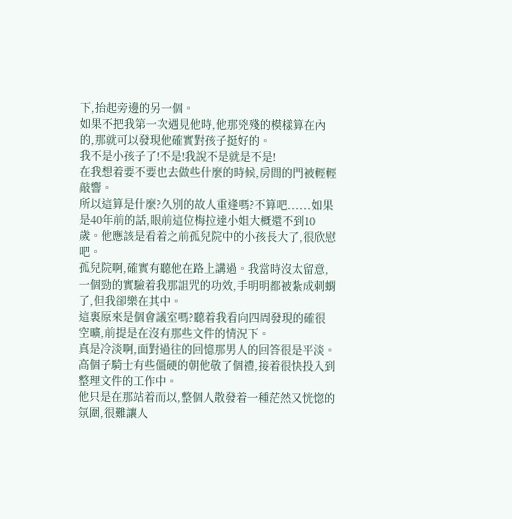下,抬起旁邊的另一個。
如果不把我第一次遇見他時,他那兇殘的模樣算在內的,那就可以發現他確實對孩子挺好的。
我不是小孩子了!不是!我說不是就是不是!
在我想着要不要也去做些什麼的時候,房間的門被輕輕敲響。
所以這算是什麼?久別的故人重逢嗎?不算吧......如果是40年前的話,眼前這位梅拉達小姐大概還不到10歲。他應該是看着之前孤兒院中的小孩長大了,很欣慰吧。
孤兒院啊,確實有聽他在路上講過。我當時沒太留意,一個勁的實驗着我那詛咒的功效,手明明都被紮成刺蝟了,但我卻樂在其中。
這裏原來是個會議室嗎?聽着我看向四周發現的確很空曠,前提是在沒有那些文件的情況下。
真是冷淡啊,面對過往的回憶那男人的回答很是平淡。
高個子騎士有些僵硬的朝他敬了個禮,接着很快投入到整理文件的工作中。
他只是在那站着而以,整個人散發着一種茫然又恍惚的氛圍,很難讓人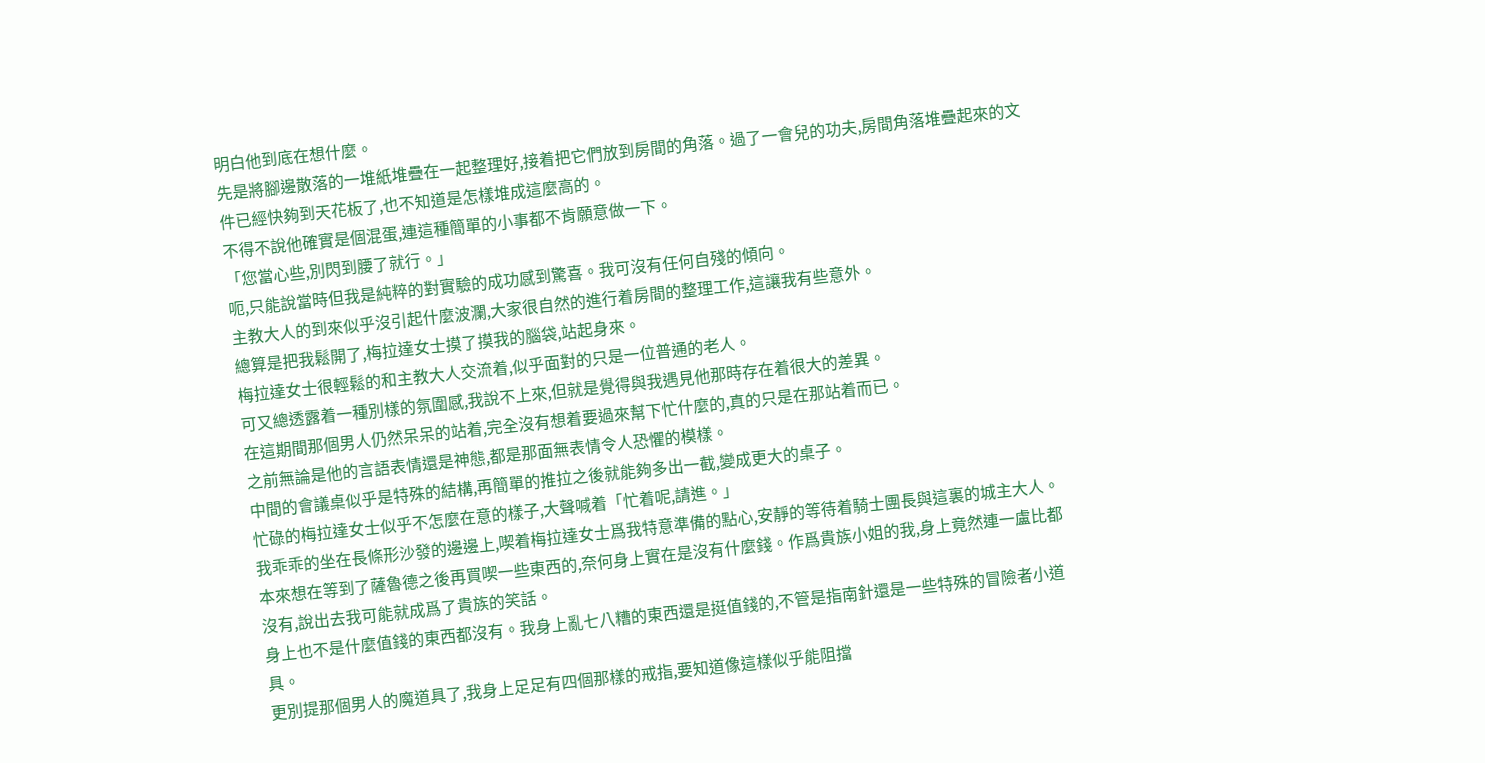明白他到底在想什麼。
先是將腳邊散落的一堆紙堆疊在一起整理好,接着把它們放到房間的角落。過了一會兒的功夫,房間角落堆疊起來的文件已經快夠到天花板了,也不知道是怎樣堆成這麼高的。
不得不說他確實是個混蛋,連這種簡單的小事都不肯願意做一下。
「您當心些,別閃到腰了就行。」
呃,只能說當時但我是純粹的對實驗的成功感到驚喜。我可沒有任何自殘的傾向。
主教大人的到來似乎沒引起什麼波瀾,大家很自然的進行着房間的整理工作,這讓我有些意外。
總算是把我鬆開了,梅拉達女士摸了摸我的腦袋,站起身來。
梅拉達女士很輕鬆的和主教大人交流着,似乎面對的只是一位普通的老人。
可又總透露着一種別樣的氛圍感,我說不上來,但就是覺得與我遇見他那時存在着很大的差異。
在這期間那個男人仍然呆呆的站着,完全沒有想着要過來幫下忙什麼的,真的只是在那站着而已。
之前無論是他的言語表情還是神態,都是那面無表情令人恐懼的模樣。
中間的會議桌似乎是特殊的結構,再簡單的推拉之後就能夠多出一截,變成更大的桌子。
忙碌的梅拉達女士似乎不怎麼在意的樣子,大聲喊着「忙着呢,請進。」
我乖乖的坐在長條形沙發的邊邊上,喫着梅拉達女士爲我特意準備的點心,安靜的等待着騎士團長與這裏的城主大人。
本來想在等到了薩魯德之後再買喫一些東西的,奈何身上實在是沒有什麼錢。作爲貴族小姐的我,身上竟然連一盧比都沒有,說出去我可能就成爲了貴族的笑話。
身上也不是什麼值錢的東西都沒有。我身上亂七八糟的東西還是挺值錢的,不管是指南針還是一些特殊的冒險者小道具。
更別提那個男人的魔道具了,我身上足足有四個那樣的戒指,要知道像這樣似乎能阻擋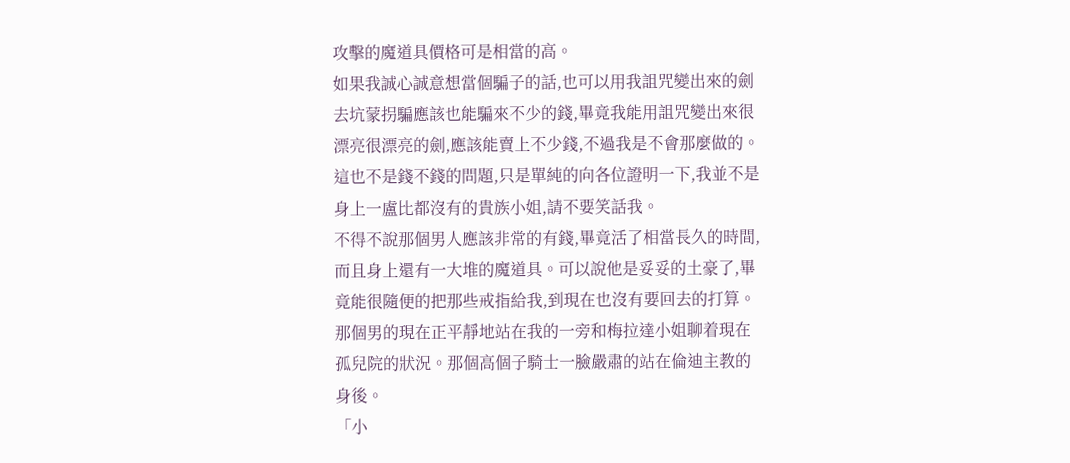攻擊的魔道具價格可是相當的高。
如果我誠心誠意想當個騙子的話,也可以用我詛咒變出來的劍去坑蒙拐騙應該也能騙來不少的錢,畢竟我能用詛咒變出來很漂亮很漂亮的劍,應該能賣上不少錢,不過我是不會那麼做的。
這也不是錢不錢的問題,只是單純的向各位證明一下,我並不是身上一盧比都沒有的貴族小姐,請不要笑話我。
不得不說那個男人應該非常的有錢,畢竟活了相當長久的時間,而且身上還有一大堆的魔道具。可以說他是妥妥的土豪了,畢竟能很隨便的把那些戒指給我,到現在也沒有要回去的打算。
那個男的現在正平靜地站在我的一旁和梅拉達小姐聊着現在孤兒院的狀況。那個高個子騎士一臉嚴肅的站在倫迪主教的身後。
「小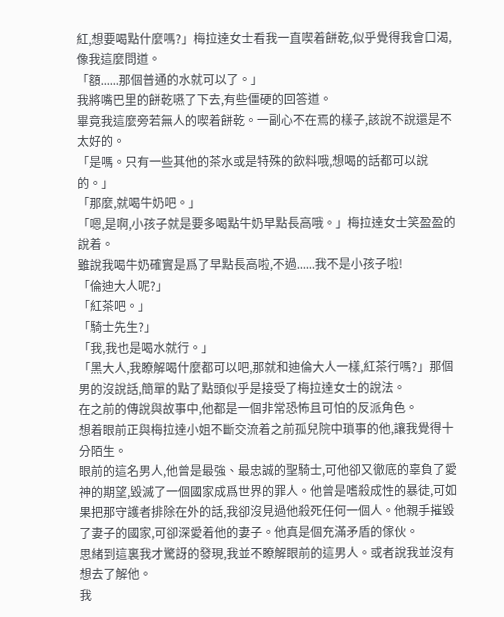紅,想要喝點什麼嗎?」梅拉達女士看我一直喫着餅乾,似乎覺得我會口渴,像我這麼問道。
「額......那個普通的水就可以了。」
我將嘴巴里的餅乾嚥了下去,有些僵硬的回答道。
畢竟我這麼旁若無人的喫着餅乾。一副心不在焉的樣子,該說不說還是不太好的。
「是嗎。只有一些其他的茶水或是特殊的飲料哦,想喝的話都可以說的。」
「那麼,就喝牛奶吧。」
「嗯,是啊,小孩子就是要多喝點牛奶早點長高哦。」梅拉達女士笑盈盈的說着。
雖說我喝牛奶確實是爲了早點長高啦,不過......我不是小孩子啦!
「倫迪大人呢?」
「紅茶吧。」
「騎士先生?」
「我,我也是喝水就行。」
「黑大人,我瞭解喝什麼都可以吧,那就和迪倫大人一樣,紅茶行嗎?」那個男的沒說話,簡單的點了點頭似乎是接受了梅拉達女士的說法。
在之前的傳說與故事中,他都是一個非常恐怖且可怕的反派角色。
想着眼前正與梅拉達小姐不斷交流着之前孤兒院中瑣事的他,讓我覺得十分陌生。
眼前的這名男人,他曾是最強、最忠誠的聖騎士,可他卻又徹底的辜負了愛神的期望,毀滅了一個國家成爲世界的罪人。他曾是嗜殺成性的暴徒,可如果把那守護者排除在外的話,我卻沒見過他殺死任何一個人。他親手摧毀了妻子的國家,可卻深愛着他的妻子。他真是個充滿矛盾的傢伙。
思緒到這裏我才驚訝的發現,我並不瞭解眼前的這男人。或者說我並沒有想去了解他。
我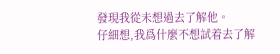發現我從未想過去了解他。
仔細想,我爲什麼不想試着去了解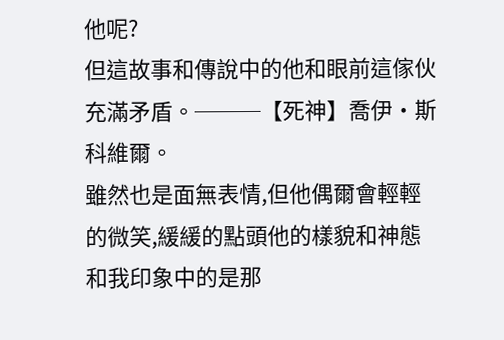他呢?
但這故事和傳說中的他和眼前這傢伙充滿矛盾。───【死神】喬伊·斯科維爾。
雖然也是面無表情,但他偶爾會輕輕的微笑,緩緩的點頭他的樣貌和神態和我印象中的是那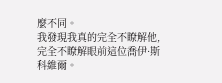麼不同。
我發現我真的完全不瞭解他,完全不瞭解眼前這位喬伊·斯科維爾。